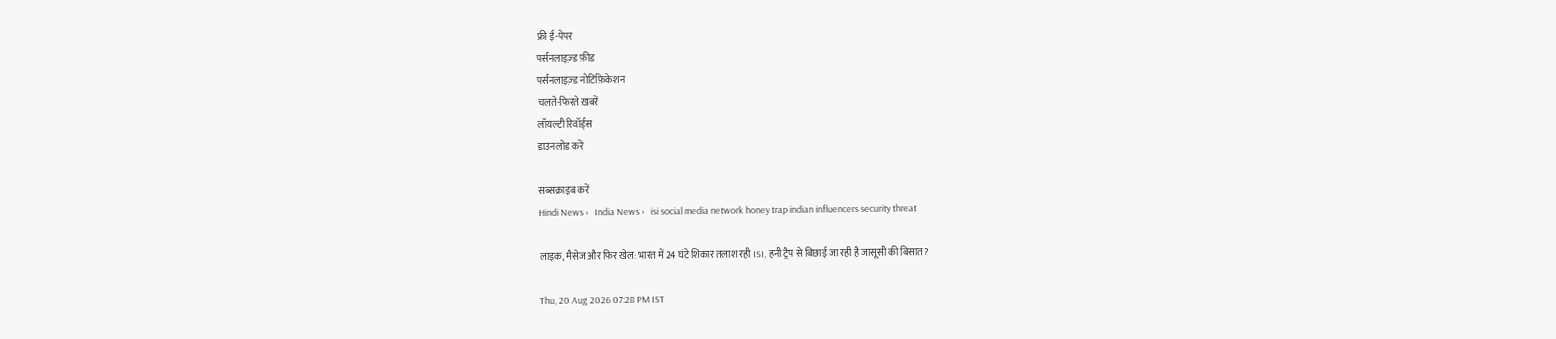फ्री ई-पेपर
पर्सनलाइज़्ड फ़ीड
पर्सनलाइज़्ड नोटिफ़िकेशन
चलते-फिरते ख़बरें
लॉयल्टी रिवॉर्ड्स
डाउनलोड करें

सब्सक्राइब करें
Hindi News ›   India News ›   isi social media network honey trap indian influencers security threat

लाइक, मैसेज और फिर खेल: भारत में 24 घंटे शिकार तलाश रही ISI, हनी ट्रैप से बिछाई जा रही है जासूसी की बिसात?

Thu, 20 Aug 2026 07:28 PM IST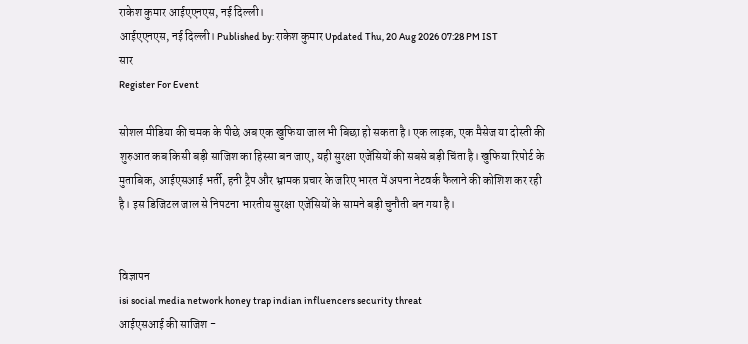राकेश कुमार आईएएनएस, नई दिल्ली।
आईएएनएस, नई दिल्ली। Published by: राकेश कुमार Updated Thu, 20 Aug 2026 07:28 PM IST
सार
Register For Event

सोशल मीडिया की चमक के पीछे अब एक खुफिया जाल भी बिछा हो सकता है। एक लाइक, एक मैसेज या दोस्ती की शुरुआत कब किसी बड़ी साजिश का हिस्सा बन जाए, यही सुरक्षा एजेंसियों की सबसे बड़ी चिंता है। खुफिया रिपोर्ट के मुताबिक, आईएसआई भर्ती, हनी ट्रैप और भ्रामक प्रचार के जरिए भारत में अपना नेटवर्क फैलाने की कोशिश कर रही है। इस डिजिटल जाल से निपटना भारतीय सुरक्षा एजेंसियों के सामने बड़ी चुनौती बन गया है।


विज्ञापन
isi social media network honey trap indian influencers security threat
आईएसआई की साजिश -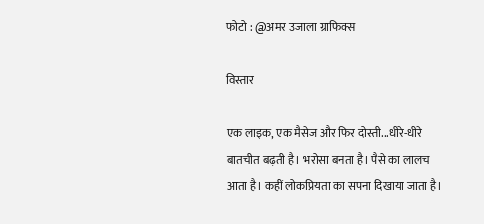फोटो : @अमर उजाला ग्राफिक्स

विस्तार

एक लाइक, एक मैसेज और फिर दोस्ती...धीरे-धीरे बातचीत बढ़ती है। भरोसा बनता है। पैसे का लालच आता है। कहीं लोकप्रियता का सपना दिखाया जाता है।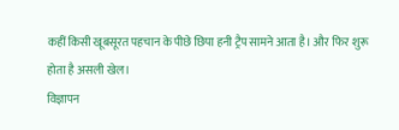कहीं किसी खूबसूरत पहचान के पीछे छिपा हनी ट्रैप सामने आता है। और फिर शुरू होता है असली खेल।
विज्ञापन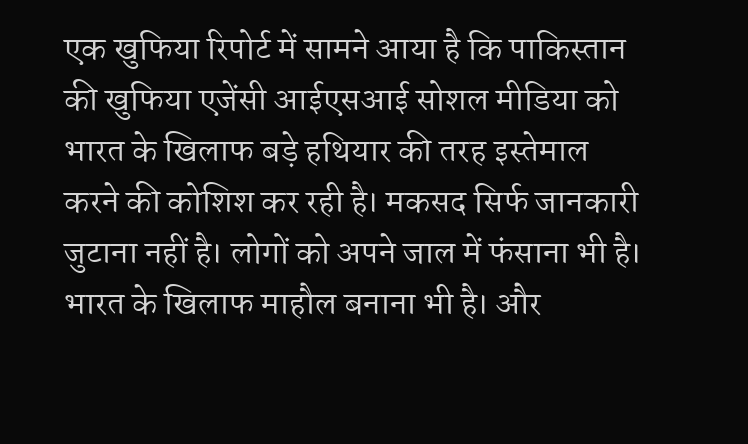एक खुफिया रिपोर्ट में सामने आया है कि पाकिस्तान की खुफिया एजेंसी आईएसआई सोशल मीडिया को भारत के खिलाफ बड़े हथियार की तरह इस्तेमाल करने की कोशिश कर रही है। मकसद सिर्फ जानकारी जुटाना नहीं है। लोगों को अपने जाल में फंसाना भी है। भारत के खिलाफ माहौल बनाना भी है। और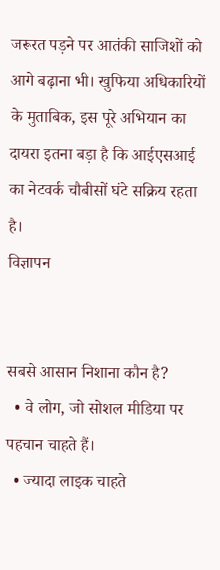जरूरत पड़ने पर आतंकी साजिशों को आगे बढ़ाना भी। खुफिया अधिकारियों के मुताबिक, इस पूरे अभियान का दायरा इतना बड़ा है कि आईएसआई का नेटवर्क चौबीसों घंटे सक्रिय रहता है।
विज्ञापन


सबसे आसान निशाना कौन है?
  • वे लोग, जो सोशल मीडिया पर पहचान चाहते हैं।
  • ज्यादा लाइक चाहते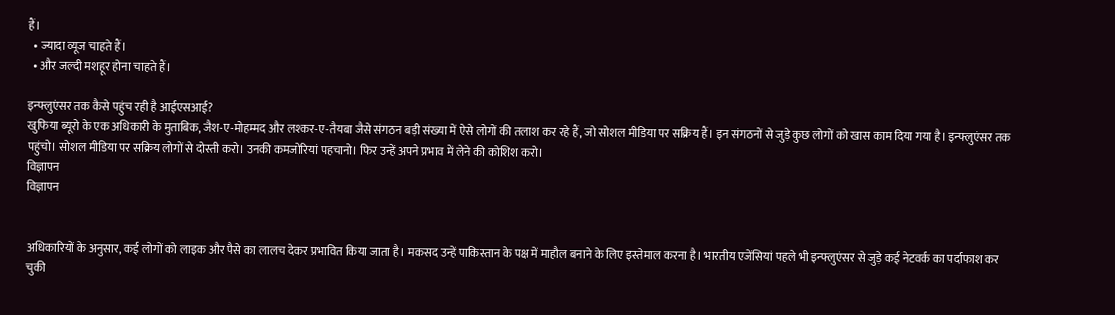हैं।
  • ज्यादा व्यूज चाहते हैं।
  • और जल्दी मशहूर होना चाहते हैं।

इन्फ्लुएंसर तक कैसे पहुंच रही है आईएसआई?
खुफिया ब्यूरो के एक अधिकारी के मुताबिक, जैश-ए-मोहम्मद और लश्कर-ए-तैयबा जैसे संगठन बड़ी संख्या में ऐसे लोगों की तलाश कर रहे हैं, जो सोशल मीडिया पर सक्रिय हैं। इन संगठनों से जुड़े कुछ लोगों को खास काम दिया गया है। इन्फ्लुएंसर तक पहुंचो। सोशल मीडिया पर सक्रिय लोगों से दोस्ती करो। उनकी कमजोरियां पहचानो। फिर उन्हें अपने प्रभाव में लेने की कोशिश करो।
विज्ञापन
विज्ञापन


अधिकारियों के अनुसार, कई लोगों को लाइक और पैसे का लालच देकर प्रभावित किया जाता है। मकसद उन्हें पाकिस्तान के पक्ष में माहौल बनाने के लिए इस्तेमाल करना है। भारतीय एजेंसियां पहले भी इन्फ्लुएंसर से जुड़े कई नेटवर्क का पर्दाफाश कर चुकी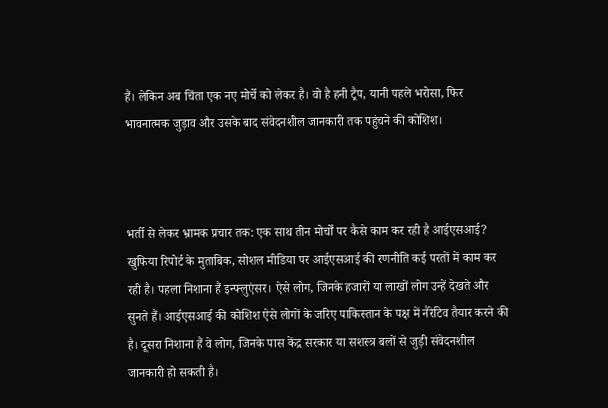हैं। लेकिन अब चिंता एक नए मोर्चे को लेकर है। वो है हनी ट्रैप, यानी पहले भरोसा, फिर भावनात्मक जुड़ाव और उसके बाद संवेदनशील जानकारी तक पहुंचने की कोशिश।



भर्ती से लेकर भ्रामक प्रचार तक: एक साथ तीन मोर्चों पर कैसे काम कर रही है आईएसआई?
खुफिया रिपोर्ट के मुताबिक, सोशल मीडिया पर आईएसआई की रणनीति कई परतों में काम कर रही है। पहला निशाना हैं इन्फ्लुएंसर। ऐसे लोग, जिनके हजारों या लाखों लोग उन्हें देखते और सुनते हैं। आईएसआई की कोशिश ऐसे लोगों के जरिए पाकिस्तान के पक्ष में नैरेटिव तैयार करने की है। दूसरा निशाना हैं वे लोग, जिनके पास केंद्र सरकार या सशस्त्र बलों से जुड़ी संवेदनशील जानकारी हो सकती है।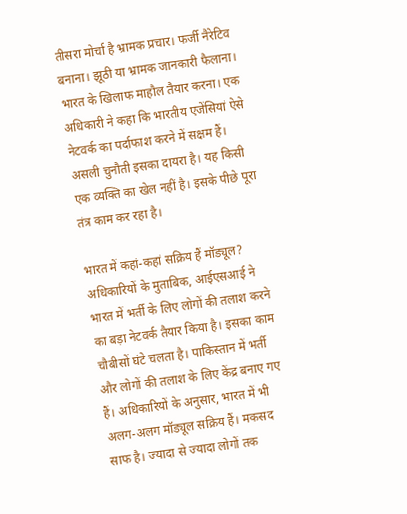तीसरा मोर्चा है भ्रामक प्रचार। फर्जी नैरेटिव बनाना। झूठी या भ्रामक जानकारी फैलाना। भारत के खिलाफ माहौल तैयार करना। एक अधिकारी ने कहा कि भारतीय एजेंसियां ऐसे नेटवर्क का पर्दाफाश करने में सक्षम हैं। असली चुनौती इसका दायरा है। यह किसी एक व्यक्ति का खेल नहीं है। इसके पीछे पूरा तंत्र काम कर रहा है।

भारत में कहां-कहां सक्रिय हैं मॉड्यूल?
अधिकारियों के मुताबिक, आईएसआई ने भारत में भर्ती के लिए लोगों की तलाश करने का बड़ा नेटवर्क तैयार किया है। इसका काम चौबीसों घंटे चलता है। पाकिस्तान में भर्ती और लोगों की तलाश के लिए केंद्र बनाए गए हैं। अधिकारियों के अनुसार, भारत में भी अलग-अलग मॉड्यूल सक्रिय हैं। मकसद साफ है। ज्यादा से ज्यादा लोगों तक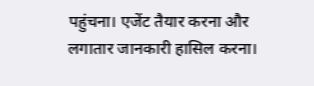पहुंचना। एजेंट तैयार करना और लगातार जानकारी हासिल करना।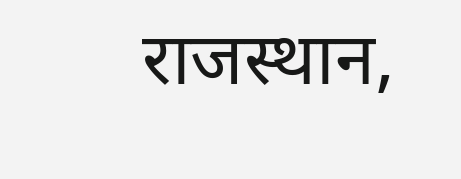राजस्थान,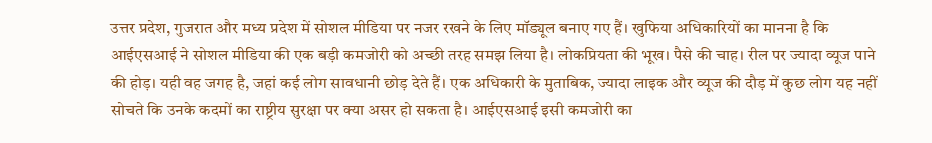उत्तर प्रदेश, गुजरात और मध्य प्रदेश में सोशल मीडिया पर नजर रखने के लिए मॉड्यूल बनाए गए हैं। खुफिया अधिकारियों का मानना है कि आईएसआई ने सोशल मीडिया की एक बड़ी कमजोरी को अच्छी तरह समझ लिया है। लोकप्रियता की भूख। पैसे की चाह। रील पर ज्यादा व्यूज पाने की होड़। यही वह जगह है, जहां कई लोग सावधानी छोड़ देते हैं। एक अधिकारी के मुताबिक, ज्यादा लाइक और व्यूज की दौड़ में कुछ लोग यह नहीं सोचते कि उनके कदमों का राष्ट्रीय सुरक्षा पर क्या असर हो सकता है। आईएसआई इसी कमजोरी का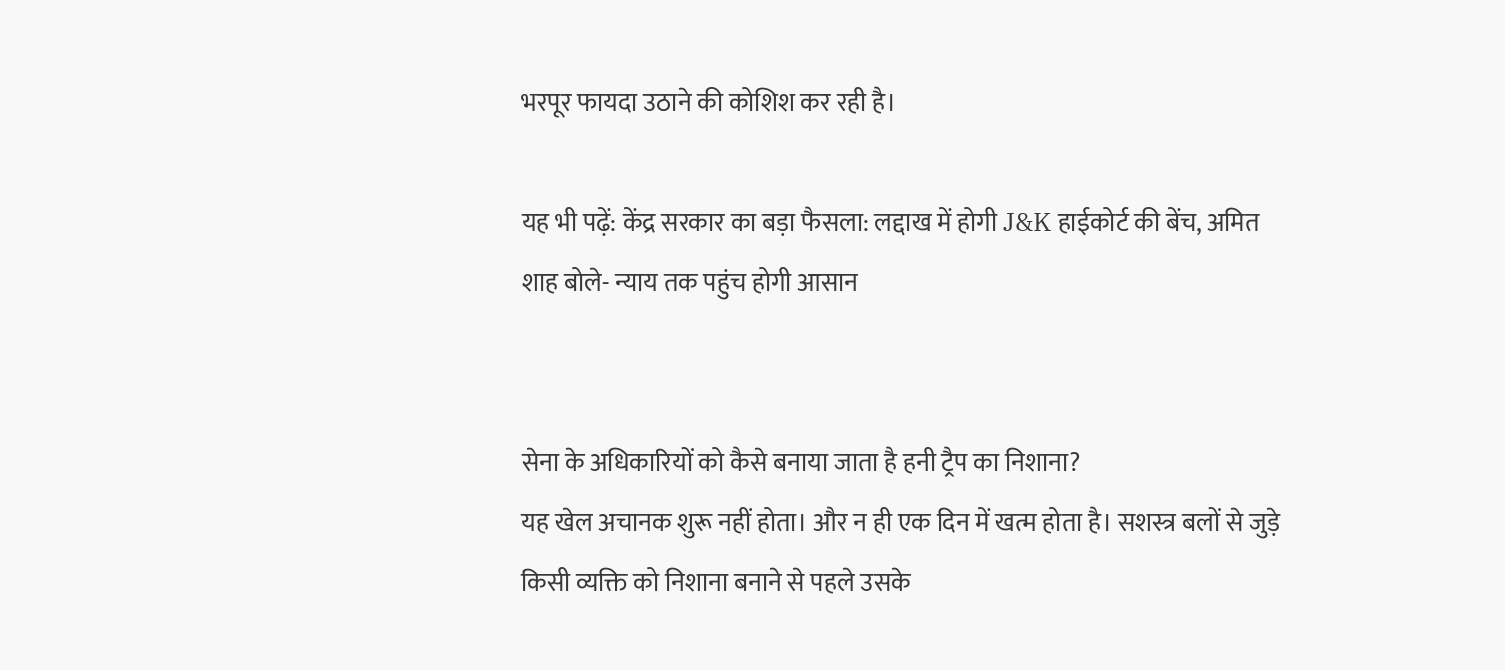भरपूर फायदा उठाने की कोशिश कर रही है।

यह भी पढ़ें: केंद्र सरकार का बड़ा फैसला: लद्दाख में होगी J&K हाईकोर्ट की बेंच, अमित शाह बोले- न्याय तक पहुंच होगी आसान


सेना के अधिकारियों को कैसे बनाया जाता है हनी ट्रैप का निशाना?
यह खेल अचानक शुरू नहीं होता। और न ही एक दिन में खत्म होता है। सशस्त्र बलों से जुड़े किसी व्यक्ति को निशाना बनाने से पहले उसके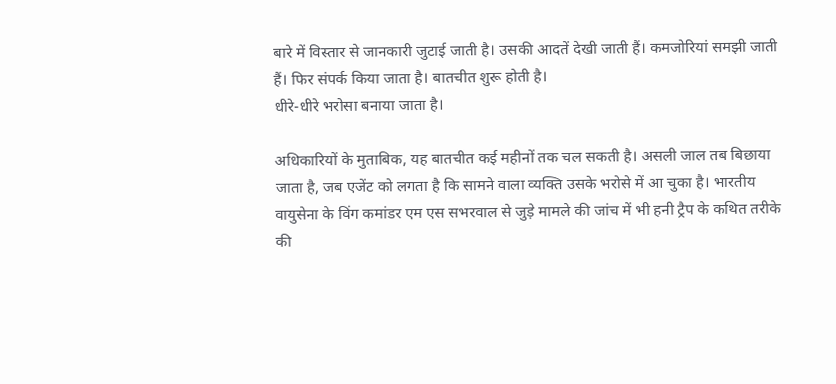बारे में विस्तार से जानकारी जुटाई जाती है। उसकी आदतें देखी जाती हैं। कमजोरियां समझी जाती हैं। फिर संपर्क किया जाता है। बातचीत शुरू होती है।
धीरे-धीरे भरोसा बनाया जाता है।

अधिकारियों के मुताबिक, यह बातचीत कई महीनों तक चल सकती है। असली जाल तब बिछाया जाता है, जब एजेंट को लगता है कि सामने वाला व्यक्ति उसके भरोसे में आ चुका है। भारतीय वायुसेना के विंग कमांडर एम एस सभरवाल से जुड़े मामले की जांच में भी हनी ट्रैप के कथित तरीके की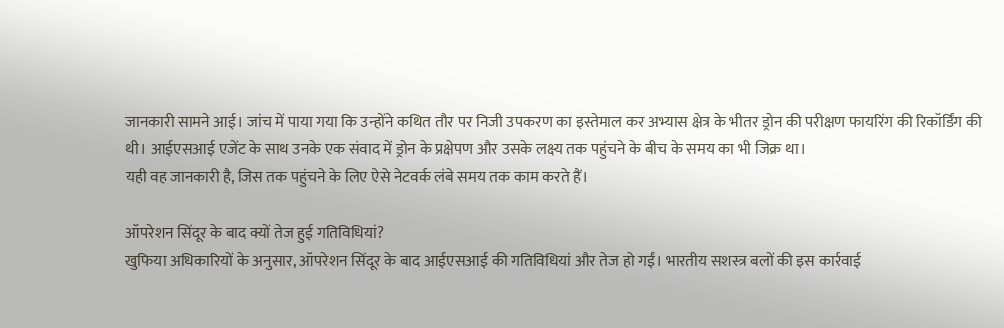जानकारी सामने आई। जांच में पाया गया कि उन्होंने कथित तौर पर निजी उपकरण का इस्तेमाल कर अभ्यास क्षेत्र के भीतर ड्रोन की परीक्षण फायरिंग की रिकॉर्डिंग की थी। आईएसआई एजेंट के साथ उनके एक संवाद में ड्रोन के प्रक्षेपण और उसके लक्ष्य तक पहुंचने के बीच के समय का भी जिक्र था।
यही वह जानकारी है, जिस तक पहुंचने के लिए ऐसे नेटवर्क लंबे समय तक काम करते हैं।

ऑपरेशन सिंदूर के बाद क्यों तेज हुई गतिविधियां?
खुफिया अधिकारियों के अनुसार, ऑपरेशन सिंदूर के बाद आईएसआई की गतिविधियां और तेज हो गईं। भारतीय सशस्त्र बलों की इस कार्रवाई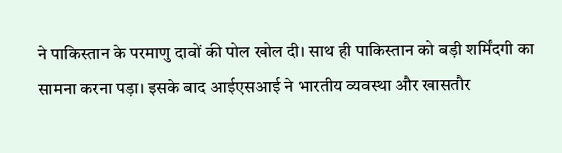ने पाकिस्तान के परमाणु दावों की पोल खोल दी। साथ ही पाकिस्तान को बड़ी शर्मिंदगी का सामना करना पड़ा। इसके बाद आईएसआई ने भारतीय व्यवस्था और खासतौर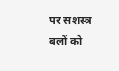पर सशस्त्र बलों को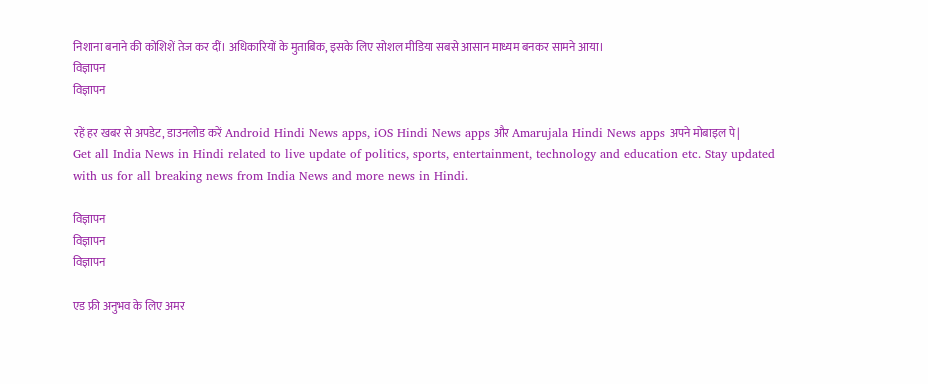निशाना बनाने की कोशिशें तेज कर दीं। अधिकारियों के मुताबिक, इसके लिए सोशल मीडिया सबसे आसान माध्यम बनकर सामने आया।
विज्ञापन
विज्ञापन

रहें हर खबर से अपडेट, डाउनलोड करें Android Hindi News apps, iOS Hindi News apps और Amarujala Hindi News apps अपने मोबाइल पे|
Get all India News in Hindi related to live update of politics, sports, entertainment, technology and education etc. Stay updated with us for all breaking news from India News and more news in Hindi.

विज्ञापन
विज्ञापन
विज्ञापन

एड फ्री अनुभव के लिए अमर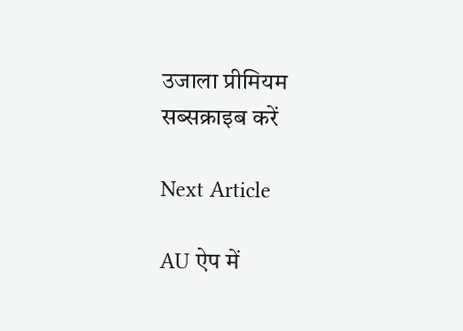उजाला प्रीमियम सब्सक्राइब करें

Next Article

AU ऐप में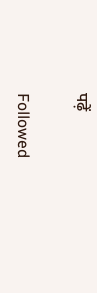पढ़ें

Followed